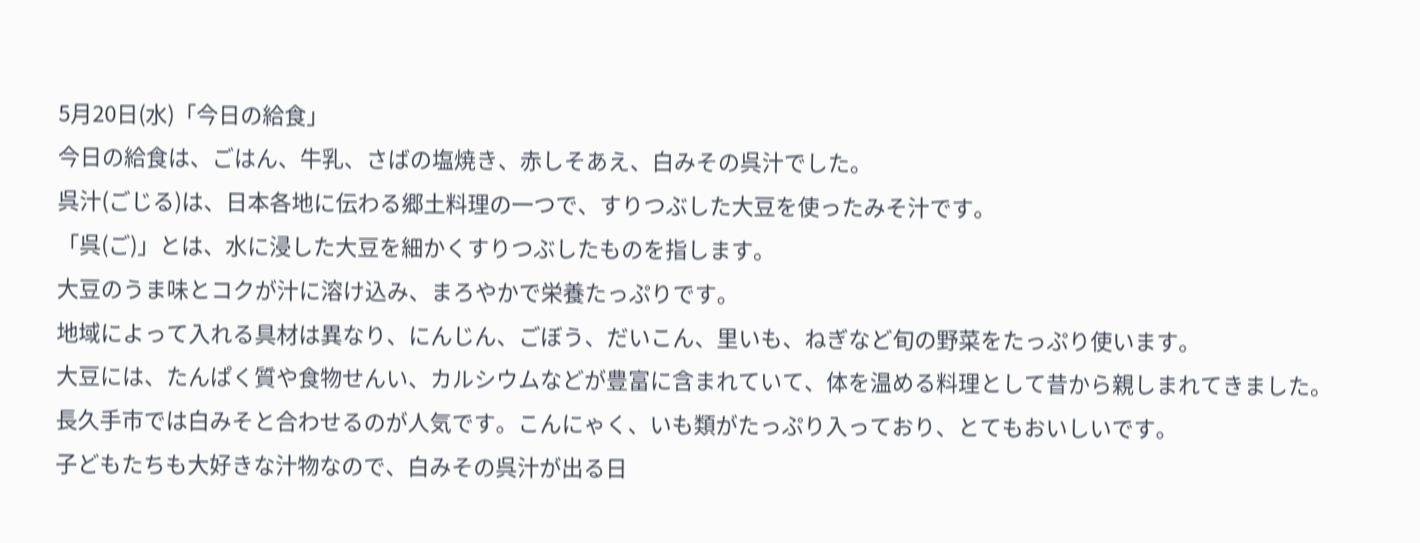5月20日(水)「今日の給食」
今日の給食は、ごはん、牛乳、さばの塩焼き、赤しそあえ、白みその呉汁でした。
呉汁(ごじる)は、日本各地に伝わる郷土料理の一つで、すりつぶした大豆を使ったみそ汁です。
「呉(ご)」とは、水に浸した大豆を細かくすりつぶしたものを指します。
大豆のうま味とコクが汁に溶け込み、まろやかで栄養たっぷりです。
地域によって入れる具材は異なり、にんじん、ごぼう、だいこん、里いも、ねぎなど旬の野菜をたっぷり使います。
大豆には、たんぱく質や食物せんい、カルシウムなどが豊富に含まれていて、体を温める料理として昔から親しまれてきました。
長久手市では白みそと合わせるのが人気です。こんにゃく、いも類がたっぷり入っており、とてもおいしいです。
子どもたちも大好きな汁物なので、白みその呉汁が出る日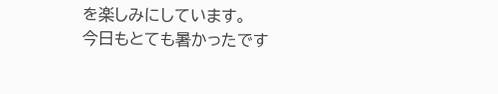を楽しみにしています。
今日もとても暑かったです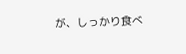が、しっかり食べ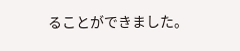ることができました。